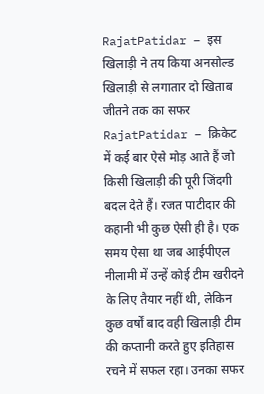RajatPatidar – इस खिलाड़ी ने तय किया अनसोल्ड खिलाड़ी से लगातार दो खिताब जीतने तक का सफर
RajatPatidar – क्रिकेट में कई बार ऐसे मोड़ आते हैं जो किसी खिलाड़ी की पूरी जिंदगी बदल देते हैं। रजत पाटीदार की कहानी भी कुछ ऐसी ही है। एक समय ऐसा था जब आईपीएल नीलामी में उन्हें कोई टीम खरीदने के लिए तैयार नहीं थी, लेकिन कुछ वर्षों बाद वही खिलाड़ी टीम की कप्तानी करते हुए इतिहास रचने में सफल रहा। उनका सफर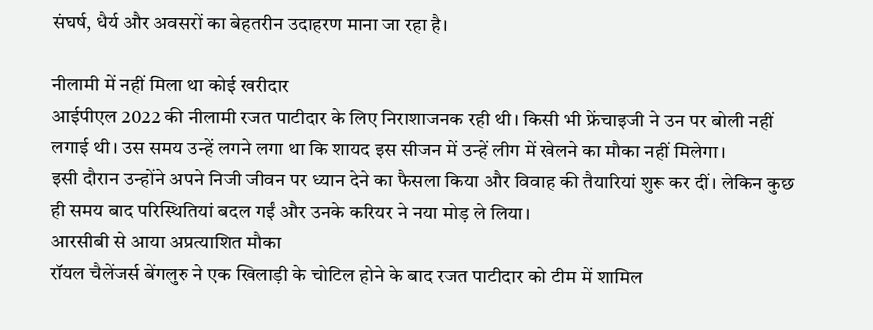संघर्ष, धैर्य और अवसरों का बेहतरीन उदाहरण माना जा रहा है।

नीलामी में नहीं मिला था कोई खरीदार
आईपीएल 2022 की नीलामी रजत पाटीदार के लिए निराशाजनक रही थी। किसी भी फ्रेंचाइजी ने उन पर बोली नहीं लगाई थी। उस समय उन्हें लगने लगा था कि शायद इस सीजन में उन्हें लीग में खेलने का मौका नहीं मिलेगा।
इसी दौरान उन्होंने अपने निजी जीवन पर ध्यान देने का फैसला किया और विवाह की तैयारियां शुरू कर दीं। लेकिन कुछ ही समय बाद परिस्थितियां बदल गईं और उनके करियर ने नया मोड़ ले लिया।
आरसीबी से आया अप्रत्याशित मौका
रॉयल चैलेंजर्स बेंगलुरु ने एक खिलाड़ी के चोटिल होने के बाद रजत पाटीदार को टीम में शामिल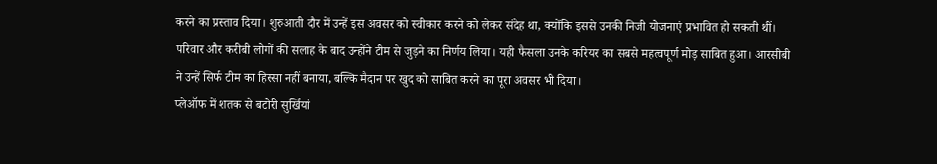करने का प्रस्ताव दिया। शुरुआती दौर में उन्हें इस अवसर को स्वीकार करने को लेकर संदेह था, क्योंकि इससे उनकी निजी योजनाएं प्रभावित हो सकती थीं।
परिवार और करीबी लोगों की सलाह के बाद उन्होंने टीम से जुड़ने का निर्णय लिया। यही फैसला उनके करियर का सबसे महत्वपूर्ण मोड़ साबित हुआ। आरसीबी ने उन्हें सिर्फ टीम का हिस्सा नहीं बनाया, बल्कि मैदान पर खुद को साबित करने का पूरा अवसर भी दिया।
प्लेऑफ में शतक से बटोरी सुर्खियां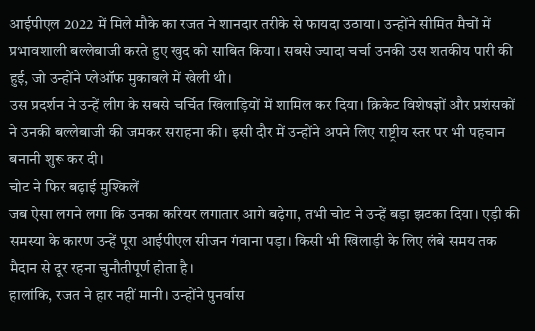आईपीएल 2022 में मिले मौके का रजत ने शानदार तरीके से फायदा उठाया। उन्होंने सीमित मैचों में प्रभावशाली बल्लेबाजी करते हुए खुद को साबित किया। सबसे ज्यादा चर्चा उनकी उस शतकीय पारी की हुई, जो उन्होंने प्लेऑफ मुकाबले में खेली थी।
उस प्रदर्शन ने उन्हें लीग के सबसे चर्चित खिलाड़ियों में शामिल कर दिया। क्रिकेट विशेषज्ञों और प्रशंसकों ने उनकी बल्लेबाजी की जमकर सराहना की। इसी दौर में उन्होंने अपने लिए राष्ट्रीय स्तर पर भी पहचान बनानी शुरू कर दी।
चोट ने फिर बढ़ाई मुश्किलें
जब ऐसा लगने लगा कि उनका करियर लगातार आगे बढ़ेगा, तभी चोट ने उन्हें बड़ा झटका दिया। एड़ी की समस्या के कारण उन्हें पूरा आईपीएल सीजन गंवाना पड़ा। किसी भी खिलाड़ी के लिए लंबे समय तक मैदान से दूर रहना चुनौतीपूर्ण होता है।
हालांकि, रजत ने हार नहीं मानी। उन्होंने पुनर्वास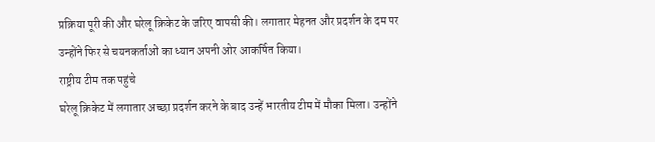प्रक्रिया पूरी की और घरेलू क्रिकेट के जरिए वापसी की। लगातार मेहनत और प्रदर्शन के दम पर उन्होंने फिर से चयनकर्ताओं का ध्यान अपनी ओर आकर्षित किया।
राष्ट्रीय टीम तक पहुंचे
घरेलू क्रिकेट में लगातार अच्छा प्रदर्शन करने के बाद उन्हें भारतीय टीम में मौका मिला। उन्होंने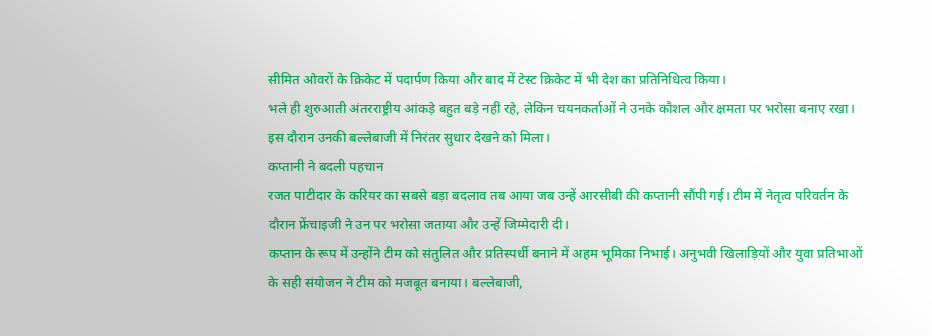सीमित ओवरों के क्रिकेट में पदार्पण किया और बाद में टेस्ट क्रिकेट में भी देश का प्रतिनिधित्व किया।
भले ही शुरुआती अंतरराष्ट्रीय आंकड़े बहुत बड़े नहीं रहे, लेकिन चयनकर्ताओं ने उनके कौशल और क्षमता पर भरोसा बनाए रखा। इस दौरान उनकी बल्लेबाजी में निरंतर सुधार देखने को मिला।
कप्तानी ने बदली पहचान
रजत पाटीदार के करियर का सबसे बड़ा बदलाव तब आया जब उन्हें आरसीबी की कप्तानी सौंपी गई। टीम में नेतृत्व परिवर्तन के दौरान फ्रेंचाइजी ने उन पर भरोसा जताया और उन्हें जिम्मेदारी दी।
कप्तान के रूप में उन्होंने टीम को संतुलित और प्रतिस्पर्धी बनाने में अहम भूमिका निभाई। अनुभवी खिलाड़ियों और युवा प्रतिभाओं के सही संयोजन ने टीम को मजबूत बनाया। बल्लेबाजी,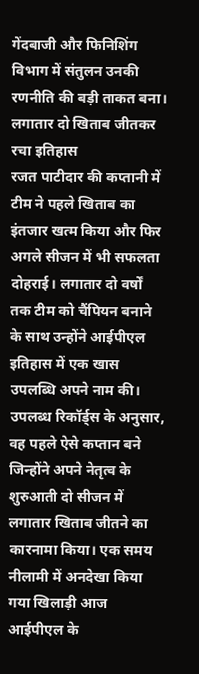गेंदबाजी और फिनिशिंग विभाग में संतुलन उनकी रणनीति की बड़ी ताकत बना।
लगातार दो खिताब जीतकर रचा इतिहास
रजत पाटीदार की कप्तानी में टीम ने पहले खिताब का इंतजार खत्म किया और फिर अगले सीजन में भी सफलता दोहराई। लगातार दो वर्षों तक टीम को चैंपियन बनाने के साथ उन्होंने आईपीएल इतिहास में एक खास उपलब्धि अपने नाम की।
उपलब्ध रिकॉर्ड्स के अनुसार, वह पहले ऐसे कप्तान बने जिन्होंने अपने नेतृत्व के शुरुआती दो सीजन में लगातार खिताब जीतने का कारनामा किया। एक समय नीलामी में अनदेखा किया गया खिलाड़ी आज आईपीएल के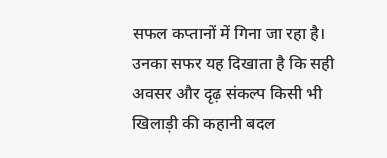सफल कप्तानों में गिना जा रहा है। उनका सफर यह दिखाता है कि सही अवसर और दृढ़ संकल्प किसी भी खिलाड़ी की कहानी बदल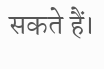सकते हैं।